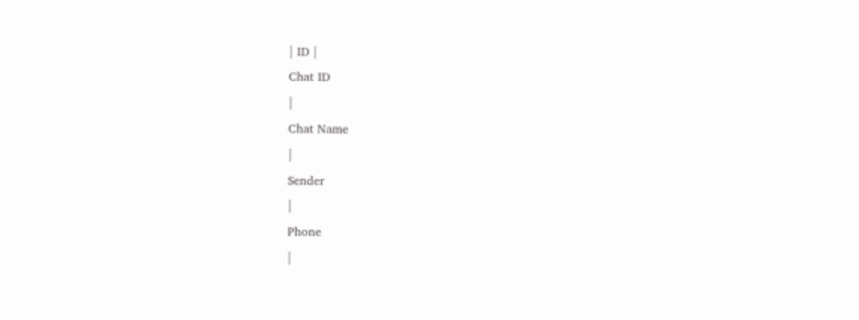| ID |
Chat ID
|
Chat Name
|
Sender
|
Phone
|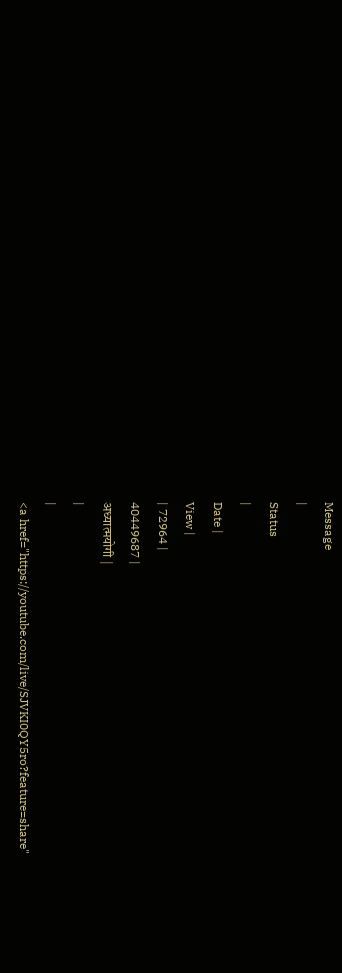Message
|
Status
|
Date |
View |
| 72964 |
40449687 |
अध्यात्मयोगी |
|
|
<a href="https://youtube.com/live/SJVKI0QY5ro?feature=share"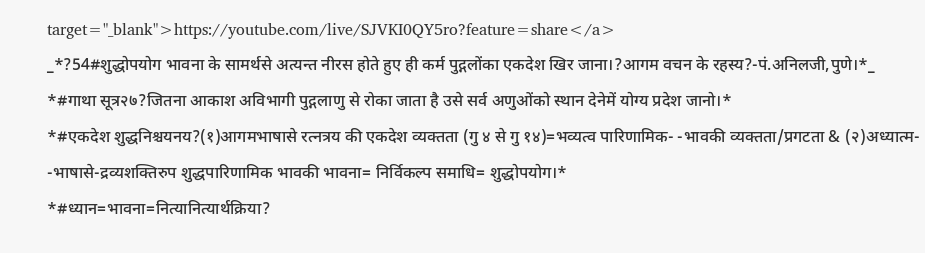target="_blank">https://youtube.com/live/SJVKI0QY5ro?feature=share</a>
_*?54#शुद्धोपयोग भावना के सामर्थसे अत्यन्त नीरस होते हुए ही कर्म पुद्गलोंका एकदेश खिर जाना।?आगम वचन के रहस्य?-पं.अनिलजी,पुणे।*_
*#गाथा सूत्र२७?जितना आकाश अविभागी पुद्गलाणु से रोका जाता है उसे सर्व अणुओंको स्थान देनेमें योग्य प्रदेश जानो।*
*#एकदेश शुद्धनिश्चयनय?(१)आगमभाषासे रत्नत्रय की एकदेश व्यक्तता (गु ४ से गु १४)=भव्यत्व पारिणामिक- -भावकी व्यक्तता/प्रगटता & (२)अध्यात्म- -भाषासे-द्रव्यशक्तिरुप शुद्धपारिणामिक भावकी भावना= निर्विकल्प समाधि= शुद्धोपयोग।*
*#ध्यान=भावना=नित्यानित्यार्थक्रिया?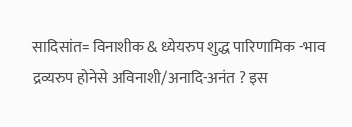सादिसांत= विनाशीक & ध्येयरुप शुद्ध पारिणामिक -भाव द्रव्यरुप होनेसे अविनाशी/अनादि-अनंत ? इस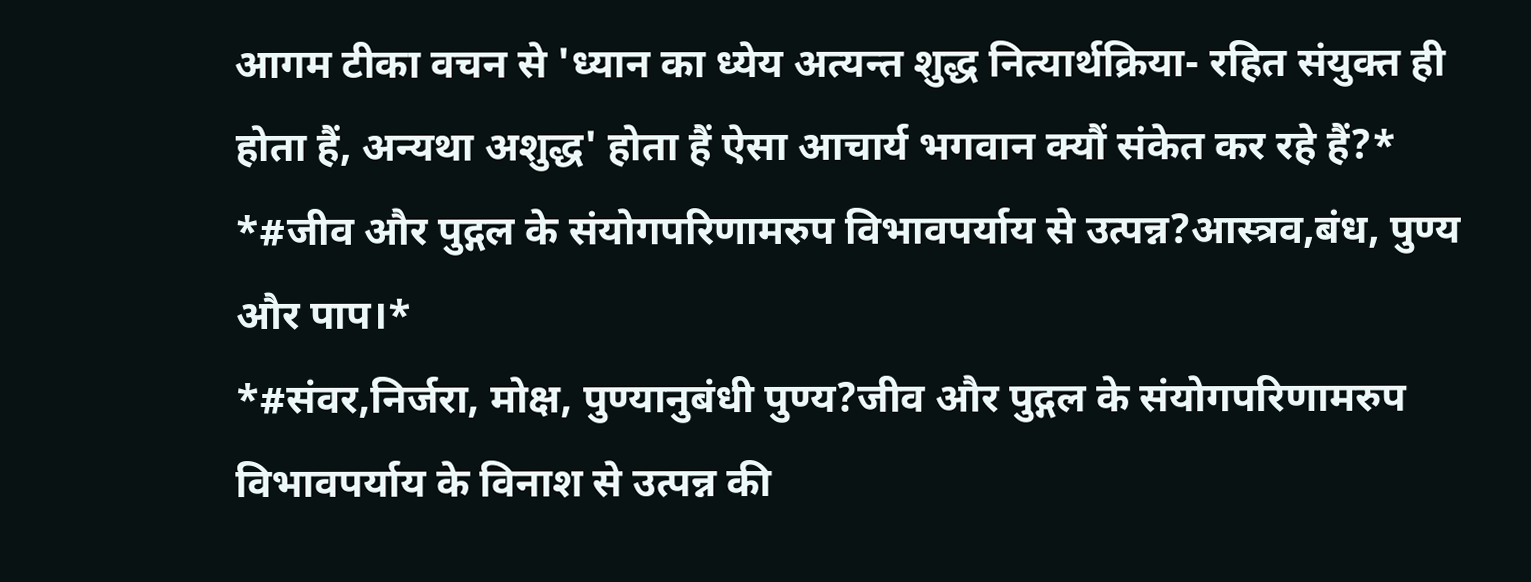आगम टीका वचन से 'ध्यान का ध्येय अत्यन्त शुद्ध नित्यार्थक्रिया- रहित संयुक्त ही होता हैं, अन्यथा अशुद्ध' होता हैं ऐसा आचार्य भगवान क्यौं संकेत कर रहे हैं?*
*#जीव और पुद्गल के संयोगपरिणामरुप विभावपर्याय से उत्पन्न?आस्त्रव,बंध, पुण्य और पाप।*
*#संवर,निर्जरा, मोक्ष, पुण्यानुबंधी पुण्य?जीव और पुद्गल के संयोगपरिणामरुप विभावपर्याय के विनाश से उत्पन्न की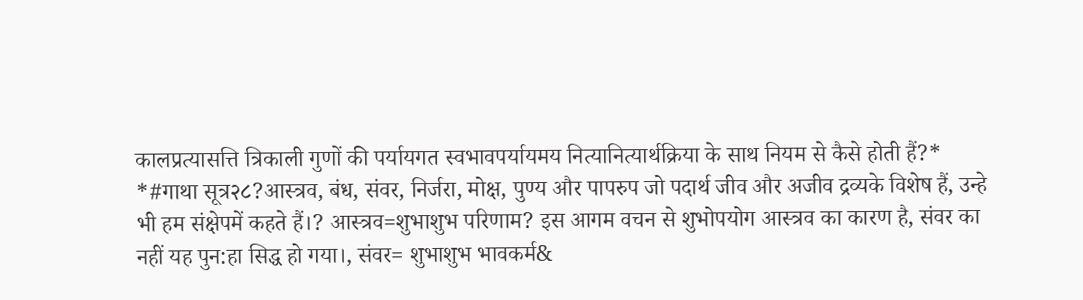कालप्रत्यासत्ति त्रिकाली गुणों की पर्यायगत स्वभावपर्यायमय नित्यानित्यार्थक्रिया के साथ नियम से कैसे होती हैं?*
*#गाथा सूत्र२८?आस्त्रव, बंध, संवर, निर्जरा, मोक्ष, पुण्य और पापरुप जो पदार्थ जीव और अजीव द्रव्यके विशेष हैं, उन्हे भी हम संक्षेपमें कहते हैं।? आस्त्रव=शुभाशुभ परिणाम? इस आगम वचन से शुभोपयोग आस्त्रव का कारण है, संवर का नहीं यह पुन:हा सिद्ध हो गया।, संवर= शुभाशुभ भावकर्म&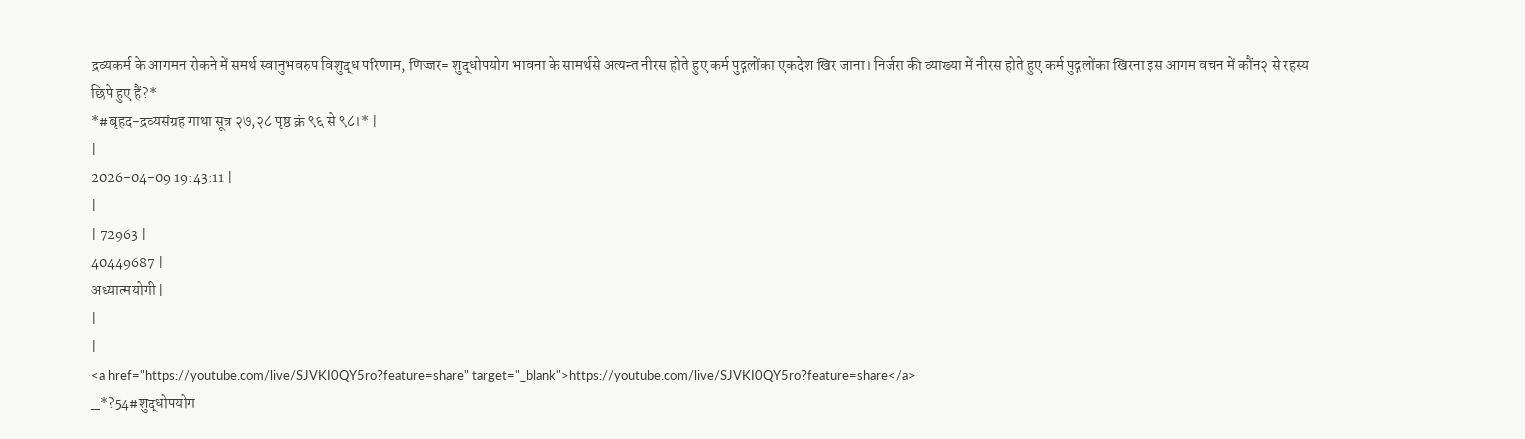द्रव्यकर्म के आगमन रोकने में समर्थ स्वानुभवरुप विशुद्ध परिणाम, णिज्जर= शुद्धोपयोग भावना के सामर्थसे अत्यन्त नीरस होते हुए कर्म पुद्गलोंका एकदेश खिर जाना। निर्जरा की व्याख्या में नीरस होते हुए कर्म पुद्गलोंका खिरना इस आगम वचन में कौंन२ से रहस्य छिपे हुए हैं?*
*#बृहद-द्रव्यसंग्रह गाथा सूत्र २७,२८ पृष्ठ क्रं ९६ से ९८।* |
|
2026-04-09 19:43:11 |
|
| 72963 |
40449687 |
अध्यात्मयोगी |
|
|
<a href="https://youtube.com/live/SJVKI0QY5ro?feature=share" target="_blank">https://youtube.com/live/SJVKI0QY5ro?feature=share</a>
_*?54#शुद्धोपयोग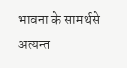भावना के सामर्थसे अत्यन्त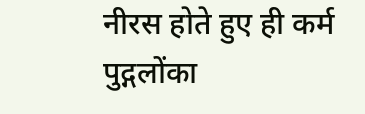नीरस होते हुए ही कर्म पुद्गलोंका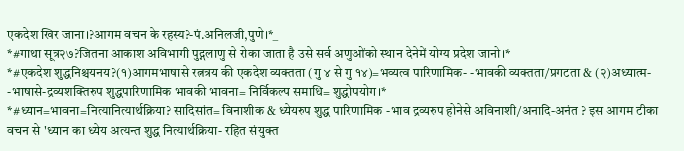एकदेश खिर जाना।?आगम वचन के रहस्य?-पं.अनिलजी,पुणे।*_
*#गाथा सूत्र२७?जितना आकाश अविभागी पुद्गलाणु से रोका जाता है उसे सर्व अणुओंको स्थान देनेमें योग्य प्रदेश जानो।*
*#एकदेश शुद्धनिश्चयनय?(१)आगमभाषासे रत्नत्रय की एकदेश व्यक्तता (गु ४ से गु १४)=भव्यत्व पारिणामिक- -भावकी व्यक्तता/प्रगटता & (२)अध्यात्म- -भाषासे-द्रव्यशक्तिरुप शुद्धपारिणामिक भावकी भावना= निर्विकल्प समाधि= शुद्धोपयोग।*
*#ध्यान=भावना=नित्यानित्यार्थक्रिया? सादिसांत= विनाशीक & ध्येयरुप शुद्ध पारिणामिक -भाव द्रव्यरुप होनेसे अविनाशी/अनादि-अनंत ? इस आगम टीका वचन से 'ध्यान का ध्येय अत्यन्त शुद्ध नित्यार्थक्रिया- रहित संयुक्त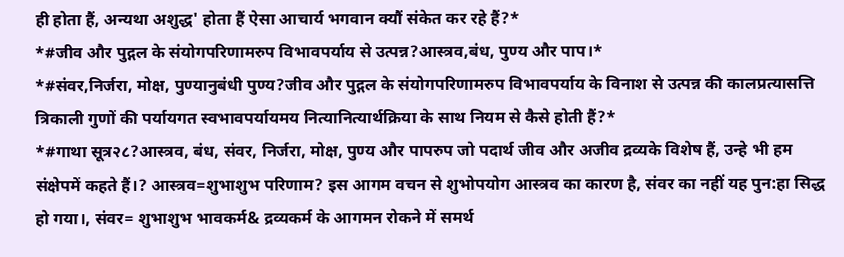ही होता हैं, अन्यथा अशुद्ध' होता हैं ऐसा आचार्य भगवान क्यौं संकेत कर रहे हैं?*
*#जीव और पुद्गल के संयोगपरिणामरुप विभावपर्याय से उत्पन्न?आस्त्रव,बंध, पुण्य और पाप।*
*#संवर,निर्जरा, मोक्ष, पुण्यानुबंधी पुण्य?जीव और पुद्गल के संयोगपरिणामरुप विभावपर्याय के विनाश से उत्पन्न की कालप्रत्यासत्ति त्रिकाली गुणों की पर्यायगत स्वभावपर्यायमय नित्यानित्यार्थक्रिया के साथ नियम से कैसे होती हैं?*
*#गाथा सूत्र२८?आस्त्रव, बंध, संवर, निर्जरा, मोक्ष, पुण्य और पापरुप जो पदार्थ जीव और अजीव द्रव्यके विशेष हैं, उन्हे भी हम संक्षेपमें कहते हैं।? आस्त्रव=शुभाशुभ परिणाम? इस आगम वचन से शुभोपयोग आस्त्रव का कारण है, संवर का नहीं यह पुन:हा सिद्ध हो गया।, संवर= शुभाशुभ भावकर्म& द्रव्यकर्म के आगमन रोकने में समर्थ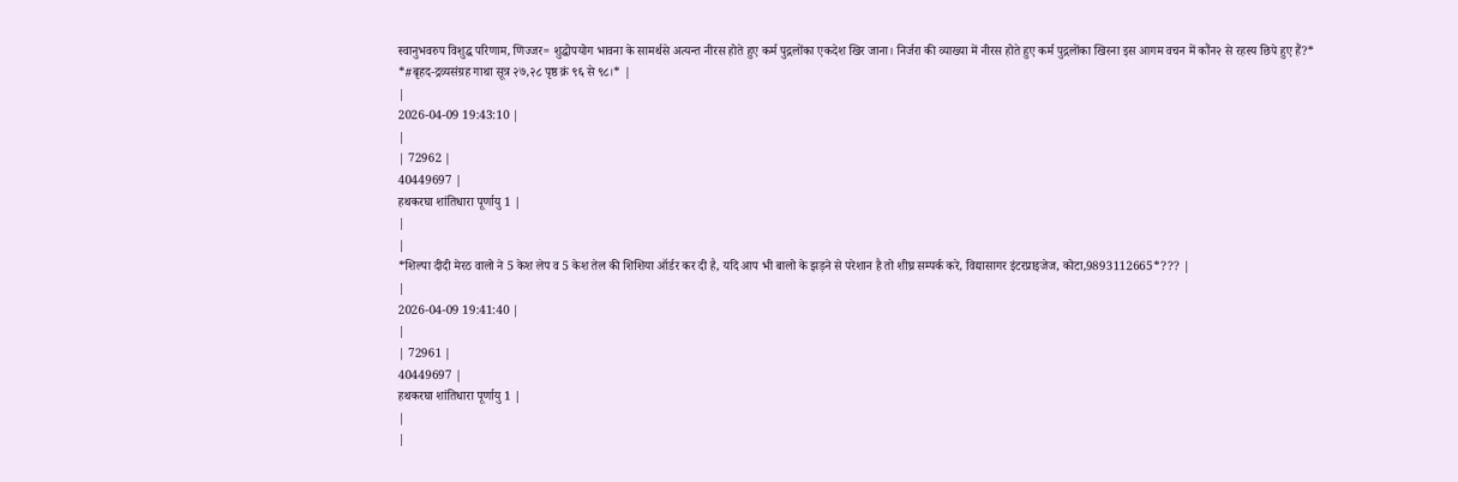स्वानुभवरुप विशुद्ध परिणाम, णिज्जर= शुद्धोपयोग भावना के सामर्थसे अत्यन्त नीरस होते हुए कर्म पुद्गलोंका एकदेश खिर जाना। निर्जरा की व्याख्या में नीरस होते हुए कर्म पुद्गलोंका खिरना इस आगम वचन में कौंन२ से रहस्य छिपे हुए हैं?*
*#बृहद-द्रव्यसंग्रह गाथा सूत्र २७,२८ पृष्ठ क्रं ९६ से ९८।* |
|
2026-04-09 19:43:10 |
|
| 72962 |
40449697 |
हथकरघा शांतिधारा पूर्णायु 1 |
|
|
*शिल्पा दीदी मेरठ वालो ने 5 केश लेप व 5 केश तेल की शिशिया ऑर्डर कर दी है, यदि आप भी बालो के झड़ने से परेशान है तो शीघ्र सम्पर्क करे, विद्यासागर इंटरप्राइजेज, कोटा,9893112665*??? |
|
2026-04-09 19:41:40 |
|
| 72961 |
40449697 |
हथकरघा शांतिधारा पूर्णायु 1 |
|
|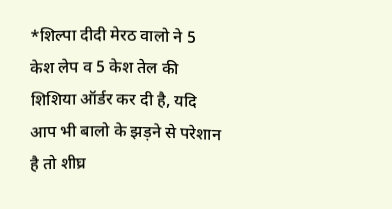*शिल्पा दीदी मेरठ वालो ने 5 केश लेप व 5 केश तेल की शिशिया ऑर्डर कर दी है, यदि आप भी बालो के झड़ने से परेशान है तो शीघ्र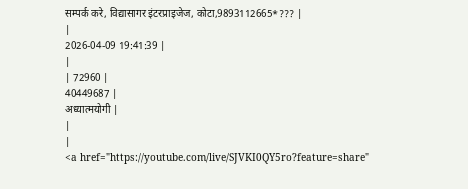सम्पर्क करे, विद्यासागर इंटरप्राइजेज, कोटा,9893112665*??? |
|
2026-04-09 19:41:39 |
|
| 72960 |
40449687 |
अध्यात्मयोगी |
|
|
<a href="https://youtube.com/live/SJVKI0QY5ro?feature=share"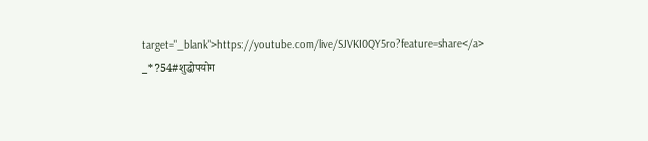target="_blank">https://youtube.com/live/SJVKI0QY5ro?feature=share</a>
_*?54#शुद्धोपयोग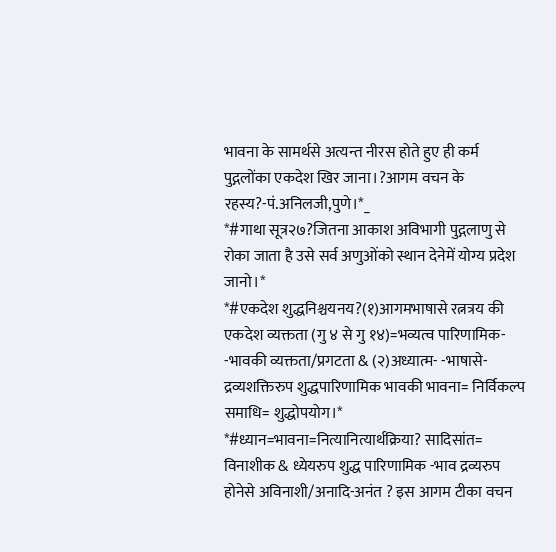भावना के सामर्थसे अत्यन्त नीरस होते हुए ही कर्म पुद्गलोंका एकदेश खिर जाना।?आगम वचन के रहस्य?-पं.अनिलजी,पुणे।*_
*#गाथा सूत्र२७?जितना आकाश अविभागी पुद्गलाणु से रोका जाता है उसे सर्व अणुओंको स्थान देनेमें योग्य प्रदेश जानो।*
*#एकदेश शुद्धनिश्चयनय?(१)आगमभाषासे रत्नत्रय की एकदेश व्यक्तता (गु ४ से गु १४)=भव्यत्व पारिणामिक- -भावकी व्यक्तता/प्रगटता & (२)अध्यात्म- -भाषासे-द्रव्यशक्तिरुप शुद्धपारिणामिक भावकी भावना= निर्विकल्प समाधि= शुद्धोपयोग।*
*#ध्यान=भावना=नित्यानित्यार्थक्रिया? सादिसांत= विनाशीक & ध्येयरुप शुद्ध पारिणामिक -भाव द्रव्यरुप होनेसे अविनाशी/अनादि-अनंत ? इस आगम टीका वचन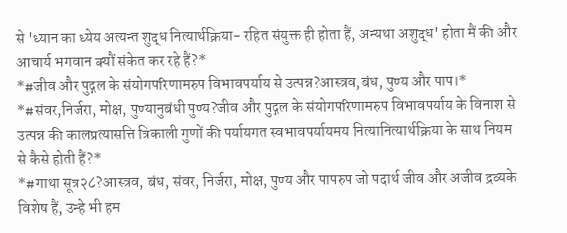से 'ध्यान का ध्येय अत्यन्त शुद्ध नित्यार्थक्रिया- रहित संयुक्त ही होता हैं, अन्यथा अशुद्ध' होता मैं की और आचार्य भगवान क्यौं संकेत कर रहे हैं?*
*#जीव और पुद्गल के संयोगपरिणामरुप विभावपर्याय से उत्पन्न?आस्त्रव,बंध, पुण्य और पाप।*
*#संवर,निर्जरा, मोक्ष, पुण्यानुबंधी पुण्य?जीव और पुद्गल के संयोगपरिणामरुप विभावपर्याय के विनाश से उत्पन्न की कालप्रत्यासत्ति त्रिकाली गुणों की पर्यायगत स्वभावपर्यायमय नित्यानित्यार्थक्रिया के साथ नियम से कैसे होती हैं?*
*#गाथा सूत्र२८?आस्त्रव, बंध, संवर, निर्जरा, मोक्ष, पुण्य और पापरुप जो पदार्थ जीव और अजीव द्रव्यके विशेष हैं, उन्हे भी हम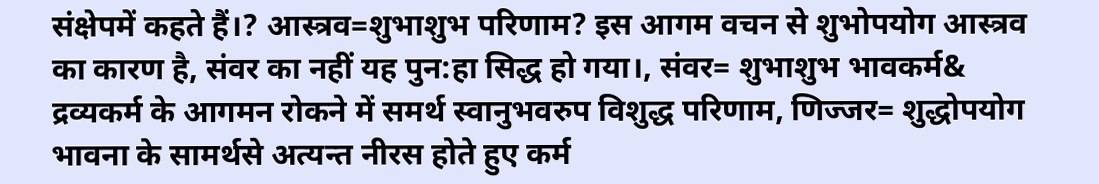संक्षेपमें कहते हैं।? आस्त्रव=शुभाशुभ परिणाम? इस आगम वचन से शुभोपयोग आस्त्रव का कारण है, संवर का नहीं यह पुन:हा सिद्ध हो गया।, संवर= शुभाशुभ भावकर्म& द्रव्यकर्म के आगमन रोकने में समर्थ स्वानुभवरुप विशुद्ध परिणाम, णिज्जर= शुद्धोपयोग भावना के सामर्थसे अत्यन्त नीरस होते हुए कर्म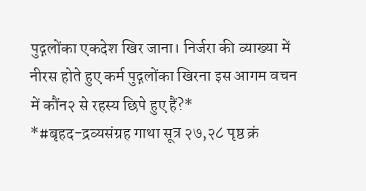पुद्गलोंका एकदेश खिर जाना। निर्जरा की व्याख्या में नीरस होते हुए कर्म पुद्गलोंका खिरना इस आगम वचन में कौंन२ से रहस्य छिपे हुए हैं?*
*#बृहद-द्रव्यसंग्रह गाथा सूत्र २७,२८ पृष्ठ क्रं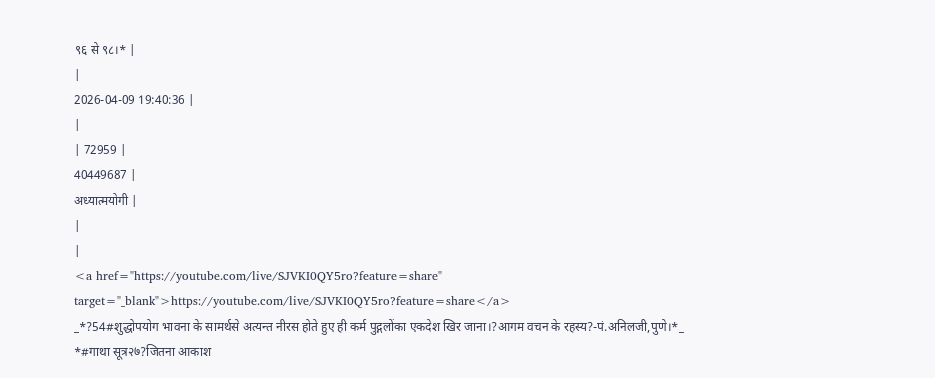९६ से ९८।* |
|
2026-04-09 19:40:36 |
|
| 72959 |
40449687 |
अध्यात्मयोगी |
|
|
<a href="https://youtube.com/live/SJVKI0QY5ro?feature=share" target="_blank">https://youtube.com/live/SJVKI0QY5ro?feature=share</a>
_*?54#शुद्धोपयोग भावना के सामर्थसे अत्यन्त नीरस होते हुए ही कर्म पुद्गलोंका एकदेश खिर जाना।?आगम वचन के रहस्य?-पं.अनिलजी,पुणे।*_
*#गाथा सूत्र२७?जितना आकाश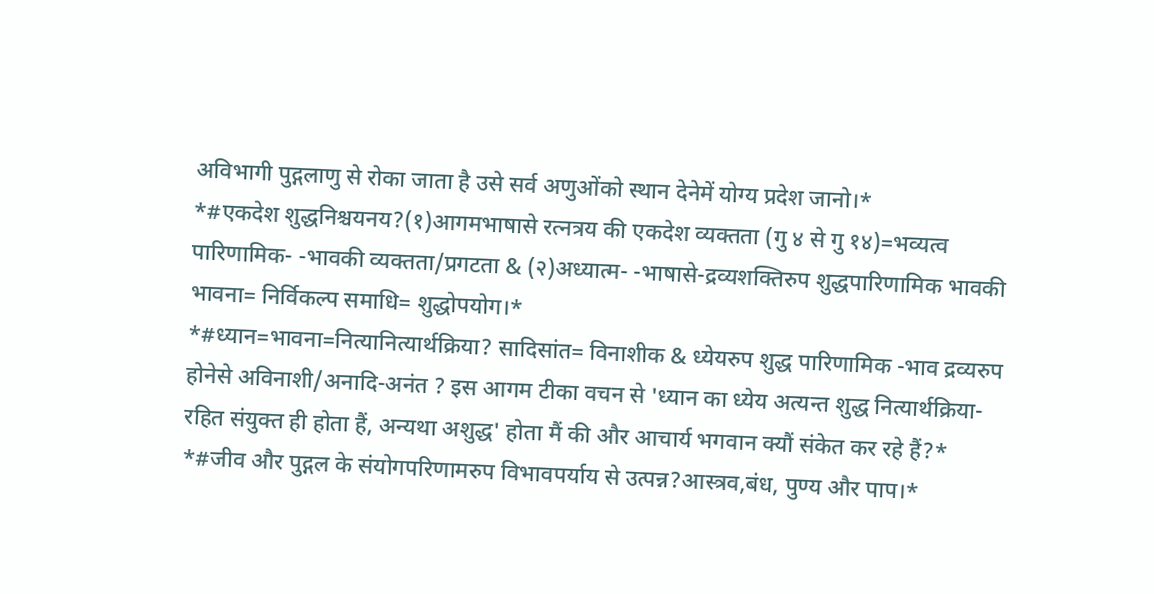अविभागी पुद्गलाणु से रोका जाता है उसे सर्व अणुओंको स्थान देनेमें योग्य प्रदेश जानो।*
*#एकदेश शुद्धनिश्चयनय?(१)आगमभाषासे रत्नत्रय की एकदेश व्यक्तता (गु ४ से गु १४)=भव्यत्व पारिणामिक- -भावकी व्यक्तता/प्रगटता & (२)अध्यात्म- -भाषासे-द्रव्यशक्तिरुप शुद्धपारिणामिक भावकी भावना= निर्विकल्प समाधि= शुद्धोपयोग।*
*#ध्यान=भावना=नित्यानित्यार्थक्रिया? सादिसांत= विनाशीक & ध्येयरुप शुद्ध पारिणामिक -भाव द्रव्यरुप होनेसे अविनाशी/अनादि-अनंत ? इस आगम टीका वचन से 'ध्यान का ध्येय अत्यन्त शुद्ध नित्यार्थक्रिया- रहित संयुक्त ही होता हैं, अन्यथा अशुद्ध' होता मैं की और आचार्य भगवान क्यौं संकेत कर रहे हैं?*
*#जीव और पुद्गल के संयोगपरिणामरुप विभावपर्याय से उत्पन्न?आस्त्रव,बंध, पुण्य और पाप।*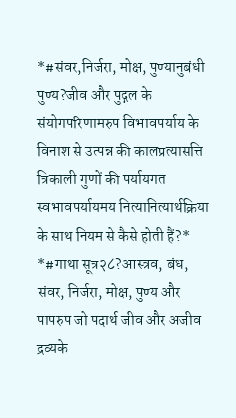*#संवर,निर्जरा, मोक्ष, पुण्यानुबंधी पुण्य?जीव और पुद्गल के संयोगपरिणामरुप विभावपर्याय के विनाश से उत्पन्न की कालप्रत्यासत्ति त्रिकाली गुणों की पर्यायगत स्वभावपर्यायमय नित्यानित्यार्थक्रिया के साथ नियम से कैसे होती हैं?*
*#गाथा सूत्र२८?आस्त्रव, बंध, संवर, निर्जरा, मोक्ष, पुण्य और पापरुप जो पदार्थ जीव और अजीव द्रव्यके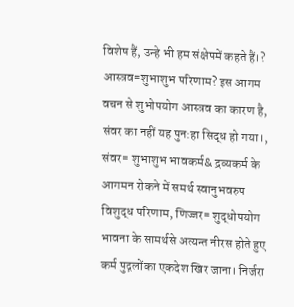विशेष हैं, उन्हे भी हम संक्षेपमें कहते हैं।? आस्त्रव=शुभाशुभ परिणाम? इस आगम वचन से शुभोपयोग आस्त्रव का कारण है, संवर का नहीं यह पुन:हा सिद्ध हो गया।, संवर= शुभाशुभ भावकर्म& द्रव्यकर्म के आगमन रोकने में समर्थ स्वानुभवरुप विशुद्ध परिणाम, णिज्जर= शुद्धोपयोग भावना के सामर्थसे अत्यन्त नीरस होते हुए कर्म पुद्गलोंका एकदेश खिर जाना। निर्जरा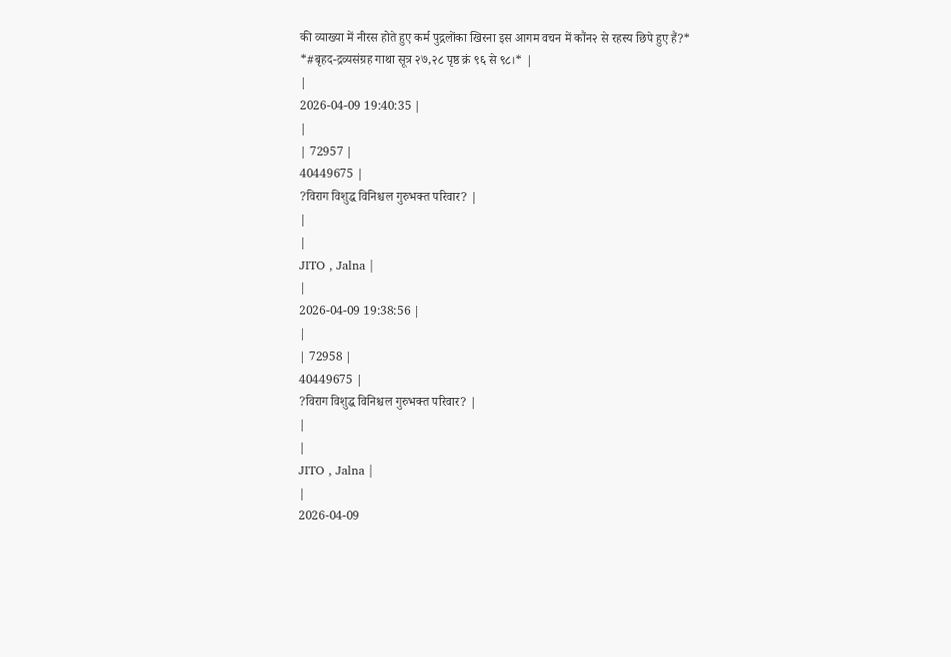की व्याख्या में नीरस होते हुए कर्म पुद्गलोंका खिरना इस आगम वचन में कौंन२ से रहस्य छिपे हुए हैं?*
*#बृहद-द्रव्यसंग्रह गाथा सूत्र २७,२८ पृष्ठ क्रं ९६ से ९८।* |
|
2026-04-09 19:40:35 |
|
| 72957 |
40449675 |
?विराग विशुद्ध विनिश्चल गुरुभक्त परिवार? |
|
|
JITO , Jalna |
|
2026-04-09 19:38:56 |
|
| 72958 |
40449675 |
?विराग विशुद्ध विनिश्चल गुरुभक्त परिवार? |
|
|
JITO , Jalna |
|
2026-04-09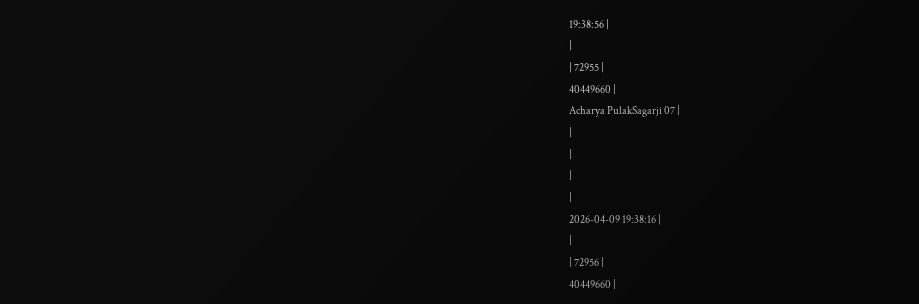19:38:56 |
|
| 72955 |
40449660 |
Acharya PulakSagarji 07 |
|
|
|
|
2026-04-09 19:38:16 |
|
| 72956 |
40449660 |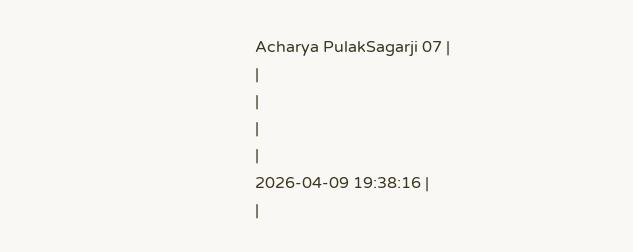Acharya PulakSagarji 07 |
|
|
|
|
2026-04-09 19:38:16 |
|